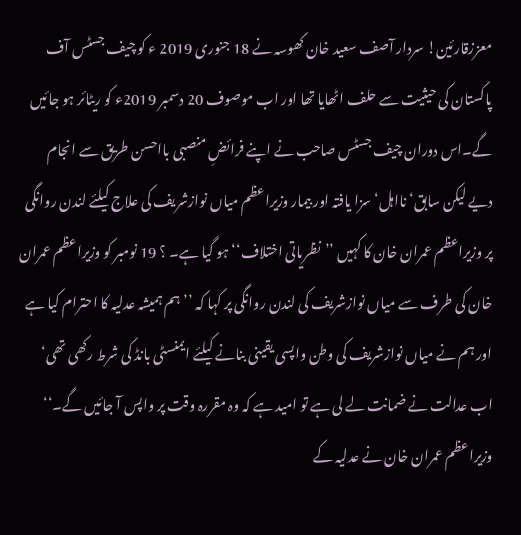معززقارئین! سردار آصف سعید خان کھوسہ نے 18 جنوری 2019 ء کو چیف جسٹس آف پاکستان کی حیثیت سے حلف اٹھایا تھا اور اب موصوف 20 دسمبر 2019ء کو ریٹائر ہو جائیں گے۔اس دوران چیف جسٹس صاحب نے اپنے فرائضِ منصبی بااحسن طریق سے انجام دیے لیکن سابق‘ نااہل‘ سزا یافتہ اور بیمار وزیراعظم میاں نوازشریف کی علاج کیلئے لندن روانگی پر وزیراعظم عمران خان کا کہیں ’’نظریاتی اختلاف‘‘ ہو گیا ہے۔ ؟ 19 نومبر کو وزیراعظم عمران خان کی طرف سے میاں نوازشریف کی لندن روانگی پر کہا کہ ’’ہم ہمیشہ عدلیہ کا احترام کیا ہے اور ہم نے میاں نوازشریف کی وطن واپسی یقینی بنانے کیلئے ایمنسٹی بانڈ کی شرط رکھی تھی‘ اب عدالت نے ضمانت لے لی ہے تو امید ہے کہ وہ مقررہ وقت پر واپس آ جائیں گے۔‘‘ وزیراعظم عمران خان نے عدلیہ کے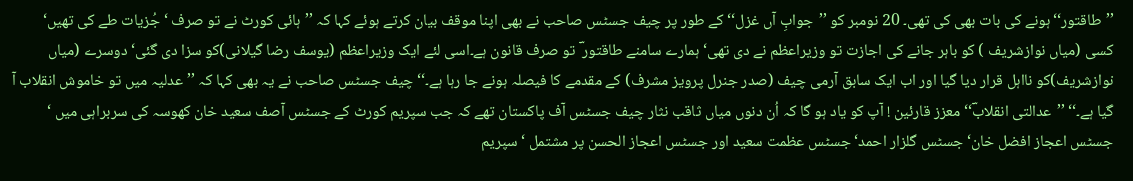’’طاقتور‘‘ہونے کی بات بھی کی تھی۔ 20 نومبر کو ’’جوابِ آں غزل‘‘ کے طور پر چیف جسٹس صاحب نے بھی اپنا موقف بیان کرتے ہوئے کہا کہ ’’ہائی کورٹ نے تو صرف ‘ جُزیات طے کی تھیں‘ کسی (میاں نوازشریف ) کو باہر جانے کی اجازت تو وزیراعظم نے دی تھی‘ ہمارے سامنے طاقتور ؔ تو صرف قانون ہے۔اسی لئے ایک وزیراعظم (یوسف رضا گیلانی)کو سزا دی گئی‘ دوسرے (میاں نوازشریف)کو نااہل قرار دیا گیا اور اب ایک سابق آرمی چیف (صدر جنرل پرویز مشرف) کے مقدمے کا فیصلہ ہونے جا رہا ہے۔‘‘ چیف جسٹس صاحب نے یہ بھی کہا کہ ’’عدلیہ میں تو خاموش انقلاب آ گیا ہے۔‘‘ ’’عدالتی انقلابؔ‘‘ معزز قارئین ! آپ کو یاد ہو گا کہ اُن دنوں میاں ثاقب نثار چیف جسٹس آف پاکستان تھے کہ جب سپریم کورٹ کے جسٹس آصف سعید خان کھوسہ کی سربراہی میں ‘ جسٹس اعجاز افضل خان‘ جسٹس گلزار احمد‘ جسٹس عظمت سعید اور جسٹس اعجاز الحسن پر مشتمل ‘ سپریم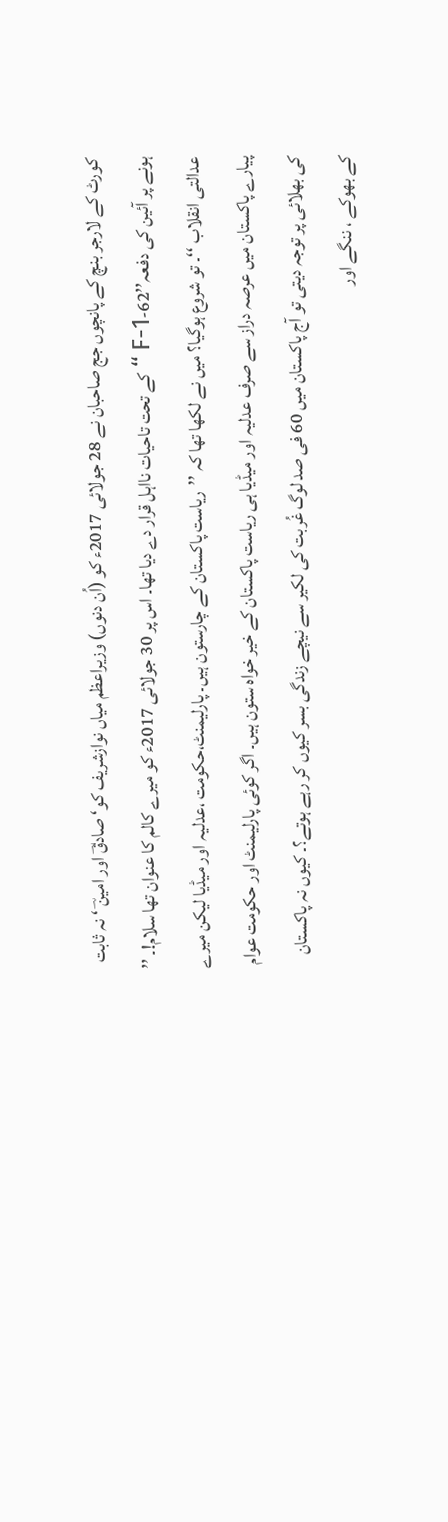کورٹ کے لارجر بنچ کے پانچوں جج صاحبان نے 28 جولائی 2017ء کو (اُن دنوں) وزیراعظم میاں نوازشریف کو‘ صادقؔ اور امینؔ ‘ نہ ثابت ہونے پر آئین کی دفعہ’’62-F-1 ‘‘ کے تحت تاحیات نااہل قرار دے دیا تھا۔ اس پر 30 جولائی 2017ء کو میرے کالم کا عنوان تھا سلام!۔ ’’ عدالتی انقلاب ‘‘۔ تو شروع ہوگیا؟ میں نے لکھا تھا کہ ’’ریاست پاکستان کے چارستون ہیں۔ پارلیمنٹ،حکومت ،عدلیہ اور میڈیا لیکن میرے پیارے پاکستان میں عرصہ دراز سے صرف عدلیہ اور میڈیا ہی ریاست پاکستان کے خیر خواہ ستون ہیں۔ اگر کوئی پارلیمنٹ اور حکومت عوام کی بھلائی پر توجہ دیتی تو آج پاکستان میں 60 فی صد لوگ غُربت کی لکیر سے نیچے زندگی بسر کیوں کر رہے ہوتے؟۔ کیوں نہ پاکستان کے بھوکے ، ننگے اور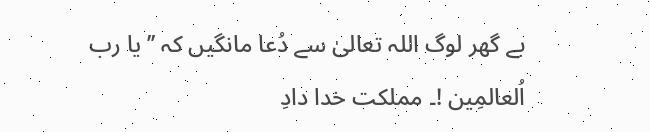بے گھر لوگ اللہ تعالیٰ سے دُعا مانگیں کہ ’’یا رب اُلعالمِین !۔ مملکت خدا دادِ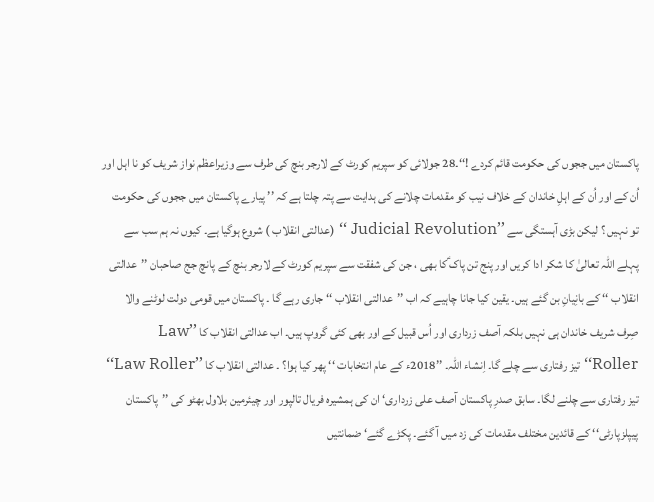پاکستان میں ججوں کی حکومت قائم کردے !‘‘۔28 جولائی کو سپریم کورٹ کے لارجر بنچ کی طرف سے وزیراعظم نواز شریف کو نا اہل اور اُن کے اور اُن کے اہلِ خاندان کے خلاف نیب کو مقدمات چلانے کی ہدایت سے پتہ چلتا ہے کہ ’’ پیارے پاکستان میں ججوں کی حکومت تو نہیں ؟ لیکن بڑی آہستگی سے ’’Judicial Revolution ‘‘ (عدالتی انقلاب ) شروع ہوگیا ہے۔ کیوں نہ ہم سب سے پہلے اللہ تعالیٰ کا شکر ادا کریں اور پنج تن پاک ؑکا بھی ، جن کی شفقت سے سپریم کورٹ کے لارجر بنچ کے پانچ جج صاحبان ’’عدالتی انقلاب ‘‘ کے بانِیانِ بن گئے ہیں۔ یقین کیا جانا چاہیے کہ اب ’’عدالتی انقلاب ‘‘ جاری رہے گا ۔ پاکستان میں قومی دولت لوٹنے والا صِرف شریف خاندان ہی نہیں بلکہ آصف زرداری اور اُس قبیل کے اور بھی کئی گروپ ہیں۔ اب عدالتی انقلاب کا ’’Law Roller‘‘ تیز رفتاری سے چلے گا۔ اِنشاء اللہ۔ ’’2018ء کے عام انتخابات ‘‘ پھر کیا ہوا؟ ۔ عدالتی انقلاب کا ’’Law Roller‘‘ تیز رفتاری سے چلنے لگا۔ سابق صدرِ پاکستان آصف علی زرداری‘ ان کی ہمشیرہ فریال تالپور اور چیئرمین بلاول بھٹو کی ’’پاکستان پیپلزپارٹی‘‘ کے قائدین مختلف مقدمات کی زد میں آ گئے۔ پکڑے گئے‘ ضمانتیں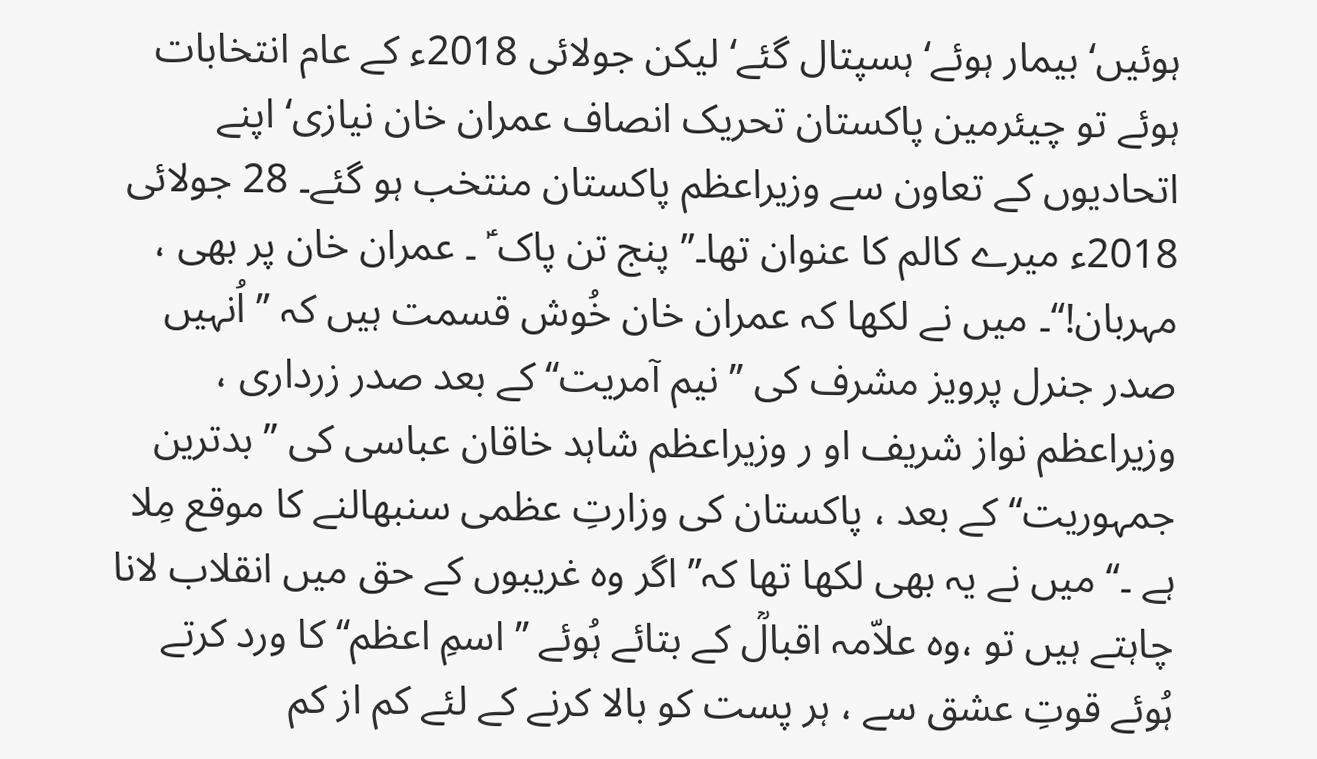ہوئیں‘ بیمار ہوئے‘ ہسپتال گئے‘ لیکن جولائی 2018ء کے عام انتخابات ہوئے تو چیئرمین پاکستان تحریک انصاف عمران خان نیازی‘ اپنے اتحادیوں کے تعاون سے وزیراعظم پاکستان منتخب ہو گئے۔ 28 جولائی 2018ء میرے کالم کا عنوان تھا۔’’ پنج تن پاک ؑ ۔ عمران خان پر بھی ، مہربان!‘‘۔ میں نے لکھا کہ عمران خان خُوش قسمت ہیں کہ ’’ اُنہیں صدر جنرل پرویز مشرف کی ’’ نیم آمریت‘‘ کے بعد صدر زرداری ، وزیراعظم نواز شریف او ر وزیراعظم شاہد خاقان عباسی کی ’’ بدترین جمہوریت‘‘ کے بعد ، پاکستان کی وزارتِ عظمی سنبھالنے کا موقع مِلا ہے ۔‘‘ میں نے یہ بھی لکھا تھا کہ’’ اگر وہ غریبوں کے حق میں انقلاب لانا چاہتے ہیں تو ،وہ علاّمہ اقبالؒ کے بتائے ہُوئے ’’ اسمِ اعظم‘‘ کا ورد کرتے ہُوئے قوتِ عشق سے ، ہر پست کو بالا کرنے کے لئے کم از کم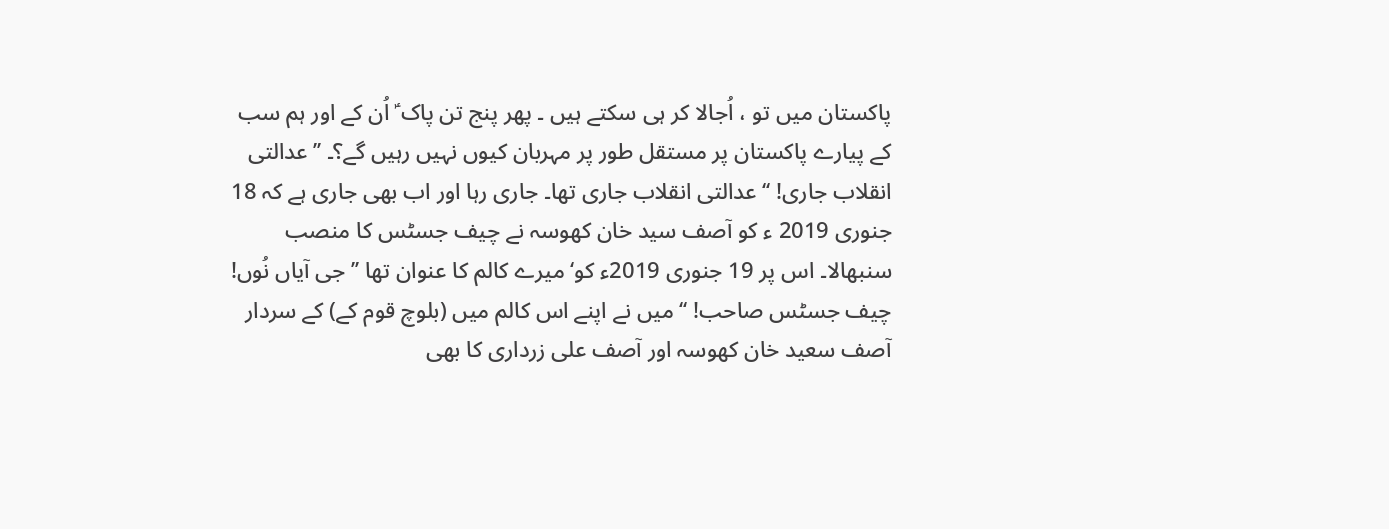پاکستان میں تو ، اُجالا کر ہی سکتے ہیں ۔ پھر پنج تن پاک ؑ اُن کے اور ہم سب کے پیارے پاکستان پر مستقل طور پر مہربان کیوں نہیں رہیں گے؟۔ ’’عدالتی انقلاب جاری! ‘‘ عدالتی انقلاب جاری تھا۔ جاری رہا اور اب بھی جاری ہے کہ 18 جنوری 2019 ء کو آصف سید خان کھوسہ نے چیف جسٹس کا منصب سنبھالا۔ اس پر 19 جنوری 2019ء کو‘ میرے کالم کا عنوان تھا ’’جی آیاں نُوں! چیف جسٹس صاحب! ‘‘ میں نے اپنے اس کالم میں (بلوچ قوم کے) کے سردار آصف سعید خان کھوسہ اور آصف علی زرداری کا بھی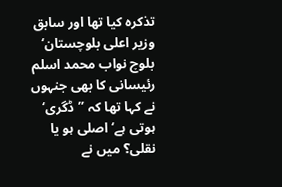تذکرہ کیا تھا اور سابق وزیر اعلی بلوچستان‘ بلوچ نواب محمد اسلم رئیسانی کا بھی جنہوں نے کہا تھا کہ ’’ڈگری‘ ہوتی ہے‘ اصلی ہو یا نقلی؟ میں نے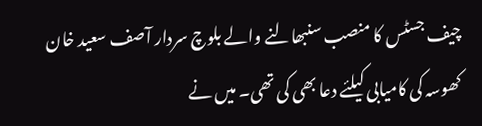چیف جسٹس کا منصب سنبھالنے والے بلوچ سردار آصف سعید خان کھوسہ کی کامیابی کیلئے دعا بھی کی تھی۔ میں نے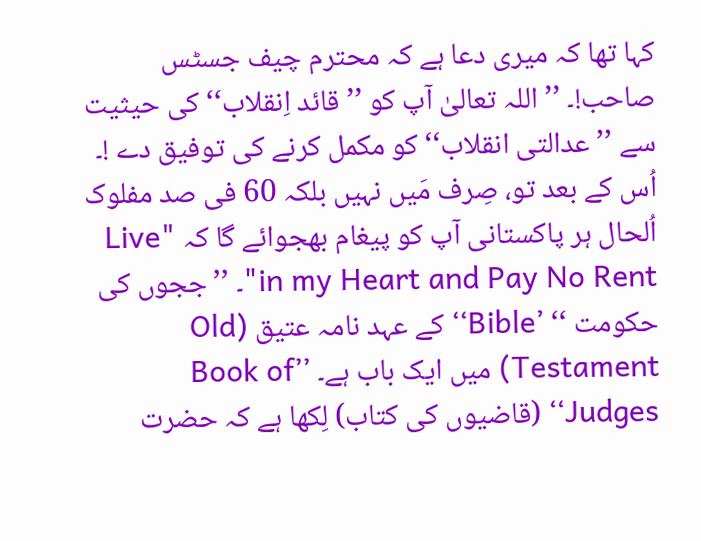کہا تھا کہ میری دعا ہے کہ محترم چیف جسٹس صاحب!۔ ’’ اللہ تعالیٰ آپ کو ’’ قائد اِنقلاب‘‘ کی حیثیت سے ’’ عدالتی انقلاب‘‘ کو مکمل کرنے کی توفیق دے !۔ اُس کے بعد تو، صِرف مَیں نہیں بلکہ 60 فی صد مفلوک اُلحال ہر پاکستانی آپ کو پیغام بھجوائے گا کہ "Live in my Heart and Pay No Rent"۔ ’’ججوں کی حکومت ‘‘ ’Bible‘‘ کے عہد نامہ عتیق (Old Testament) میں ایک باب ہے۔ ’’Book of Judges‘‘ (قاضیوں کی کتاب) لِکھا ہے کہ حضرت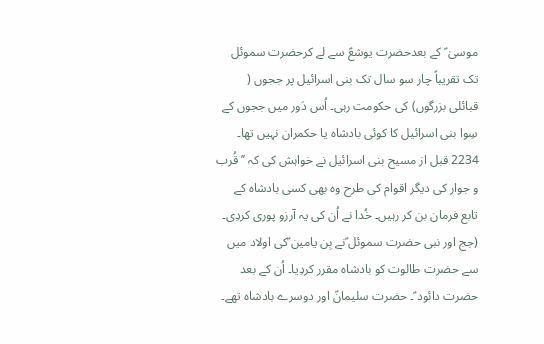موسیٰ ؑ کے بعدحضرت یوشعؑ سے لے کرحضرت سموئل تک تقریباً چار سو سال تک بنی اسرائیل پر ججوں ( قبائلی بزرگوں) کی حکومت رہی۔ اُس دَور میں ججوں کے سِوا بنی اسرائیل کا کوئی بادشاہ یا حکمران نہیں تھا۔ 2234 قبل از مسیح بنی اسرائیل نے خواہش کی کہ ’’ قُرب و جوار کی دیگر اقوام کی طرح وہ بھی کسی بادشاہ کے تابع فرمان بن کر رہیں۔ خُدا نے اُن کی یہ آرزو پوری کردِی۔ (جج اور نبی حضرت سموئل ؑنے بِن یامین ؑکی اولاد میں سے حضرت طالوت کو بادشاہ مقرر کردِیا۔ اُن کے بعد حضرت دائود ؑ۔ حضرت سلیمانؑ اور دوسرے بادشاہ تھے۔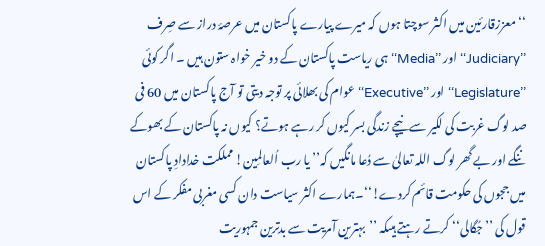‘‘ معززقارئین میں اکثر سوچتا ہوں کہ میرے پیارے پاکستان میں عرصۂ دراز سے صِرف ’’Judiciary‘‘ اور ’’Media‘‘ ہی ریاست پاکستان کے دو خیر خواہ ستون ہیں ۔ اگر کوئی ’’Legislature‘‘ اور ’’Executive‘‘ عوام کی بھلائی پر توجہ دیتی تو آج پاکستان میں 60 فی صد لوگ غربت کی لکیر سے نیچے زندگی بسر کیوں کر رہے ہوتے؟ کیوں نہ پاکستان کے بھوکے ننگے اور بے گھر لوگ اللہ تعالیٰ سے دُعا مانگیں کہ’’ یا رب اُلعالمِین! مملکت خدادادِ پاکستان میں ججوں کی حکومت قائم کردے!‘‘۔ہمارے اکثر سیاست دان کسی مغربی مفکر کے اس قول کی ’’جُگالی‘‘ کرتے رہتے ہیںکہ ’’بہترین آمریت سے بدترین جمہوریت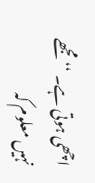اچھی ہوتی ہے۔ ‘‘ مجھے نہیں معلوم کہ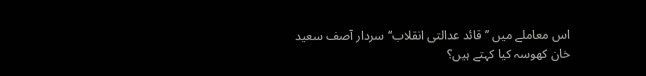اس معاملے میں ’’قائد عدالتی انقلاب‘‘سردار آصف سعید خان کھوسہ کیا کہتے ہیں؟